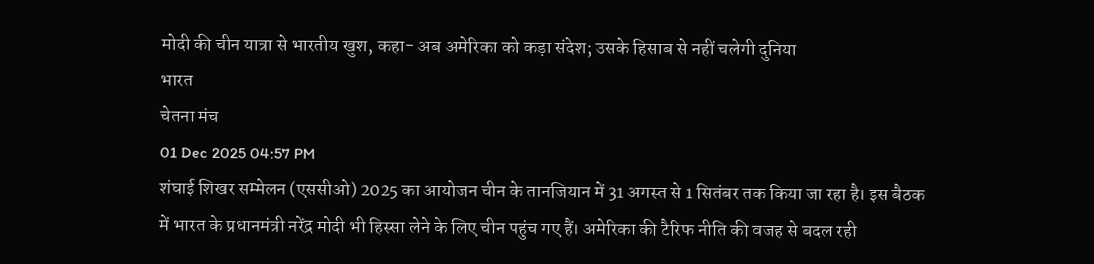मोदी की चीन यात्रा से भारतीय खुश, कहा- अब अमेरिका को कड़ा संदेश; उसके हिसाब से नहीं चलेगी दुनिया
भारत
चेतना मंच
01 Dec 2025 04:57 PM
शंघाई शिखर सम्मेलन (एससीओ) 2025 का आयोजन चीन के तानजियान में 31 अगस्त से 1 सितंबर तक किया जा रहा है। इस बैठक में भारत के प्रधानमंत्री नरेंद्र मोदी भी हिस्सा लेने के लिए चीन पहुंच गए हैं। अमेरिका की टैरिफ नीति की वजह से बदल रही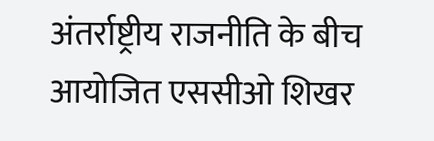अंतर्राष्ट्रीय राजनीति के बीच आयोजित एससीओ शिखर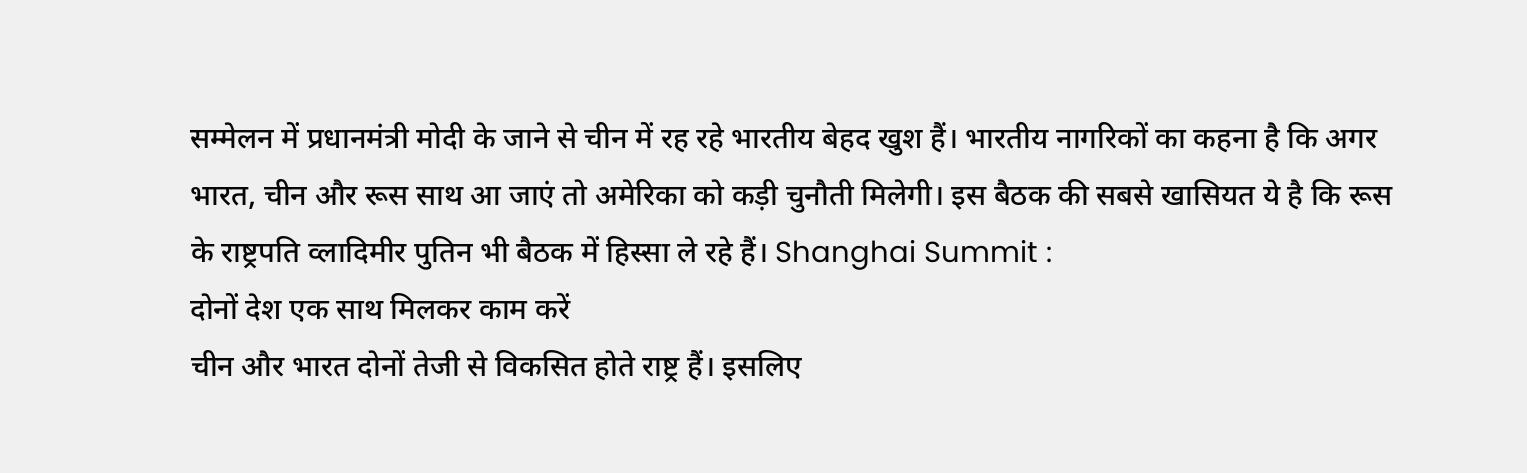सम्मेलन में प्रधानमंत्री मोदी के जाने से चीन में रह रहे भारतीय बेहद खुश हैं। भारतीय नागरिकों का कहना है कि अगर भारत, चीन और रूस साथ आ जाएं तो अमेरिका को कड़ी चुनौती मिलेगी। इस बैठक की सबसे खासियत ये है कि रूस के राष्ट्रपति व्लादिमीर पुतिन भी बैठक में हिस्सा ले रहे हैं। Shanghai Summit :
दोनों देश एक साथ मिलकर काम करें
चीन और भारत दोनों तेजी से विकसित होते राष्ट्र हैं। इसलिए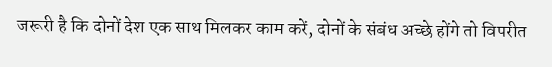जरूरी है कि दोनों देश एक साथ मिलकर काम करें, दोनों के संबंध अच्छे होंगे तो विपरीत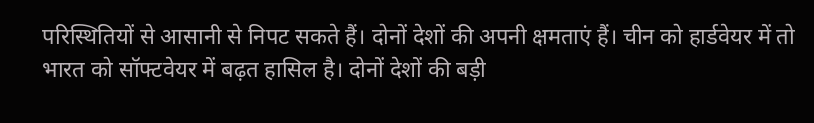परिस्थितियों से आसानी से निपट सकते हैं। दोनों देशों की अपनी क्षमताएं हैं। चीन को हार्डवेयर में तो भारत को सॉफ्टवेयर में बढ़त हासिल है। दोनों देशों की बड़ी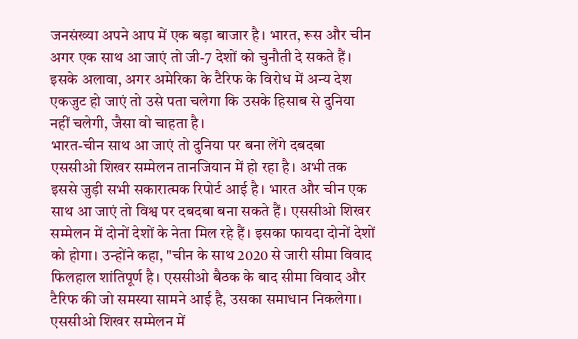जनसंख्या अपने आप में एक बड़ा बाजार है। भारत, रूस और चीन अगर एक साथ आ जाएं तो जी-7 देशों को चुनौती दे सकते हैं। इसके अलावा, अगर अमेरिका के टैरिफ के विरोध में अन्य देश एकजुट हो जाएं तो उसे पता चलेगा कि उसके हिसाब से दुनिया नहीं चलेगी, जैसा वो चाहता है।
भारत-चीन साथ आ जाएं तो दुनिया पर बना लेंगे दबदबा
एससीओ शिखर सम्मेलन तानजियान में हो रहा है। अभी तक इससे जुड़ी सभी सकारात्मक रिपोर्ट आई है। भारत और चीन एक साथ आ जाएं तो विश्व पर दबदबा बना सकते हैं। एससीओ शिखर सम्मेलन में दोनों देशों के नेता मिल रहे हैं। इसका फायदा दोनों देशों को होगा। उन्होंने कहा, "चीन के साथ 2020 से जारी सीमा विवाद फिलहाल शांतिपूर्ण है। एससीओ बैठक के बाद सीमा विवाद और टैरिफ की जो समस्या सामने आई है, उसका समाधान निकलेगा। एससीओ शिखर सम्मेलन में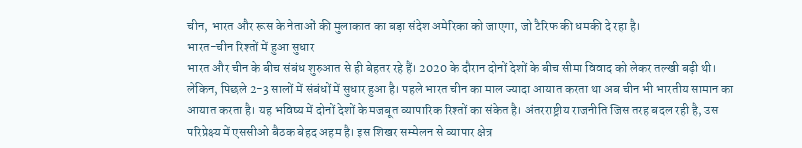चीन, भारत और रूस के नेताओं की मुलाकात का बड़ा संदेश अमेरिका को जाएगा, जो टैरिफ की धमकी दे रहा है।
भारत-चीन रिश्तों में हुआ सुधार
भारत और चीन के बीच संबंध शुरुआत से ही बेहतर रहे हैं। 2020 के दौरान दोनों देशों के बीच सीमा विवाद को लेकर तल्खी बढ़ी थी। लेकिन, पिछले 2-3 सालों में संबंधों में सुधार हुआ है। पहले भारत चीन का माल ज्यादा आयात करता था अब चीन भी भारतीय सामान का आयात करता है। यह भविष्य में दोनों देशों के मजबूत व्यापारिक रिश्तों का संकेत है। अंतरराष्ट्रीय राजनीति जिस तरह बदल रही है, उस परिप्रेक्ष्य में एससीओ बैठक बेहद अहम है। इस शिखर सम्मेलन से व्यापार क्षेत्र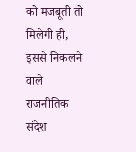को मजबूती तो मिलेगी ही, इससे निकलने वाले राजनीतिक संदेश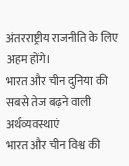अंतरराष्ट्रीय राजनीति के लिए अहम होंगे।
भारत और चीन दुनिया की सबसे तेज बढ़ने वाली अर्थव्यवस्थाएं
भारत और चीन विश्व की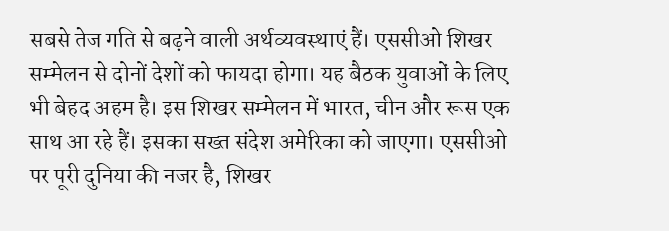सबसे तेज गति से बढ़ने वाली अर्थव्यवस्थाएं हैं। एससीओ शिखर सम्मेलन से दोनों देशों को फायदा होगा। यह बैठक युवाओं के लिए भी बेहद अहम है। इस शिखर सम्मेलन में भारत, चीन और रूस एक साथ आ रहे हैं। इसका सख्त संदेश अमेरिका को जाएगा। एससीओ पर पूरी दुनिया की नजर है, शिखर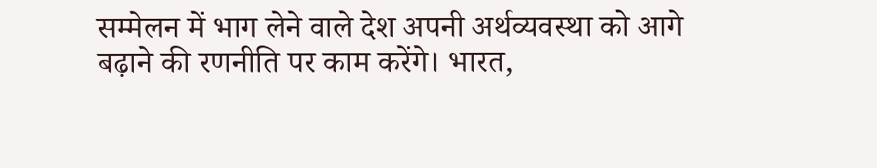सम्मेलन में भाग लेने वाले देश अपनी अर्थव्यवस्था को आगे बढ़ाने की रणनीति पर काम करेंगे। भारत,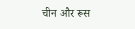चीन और रूस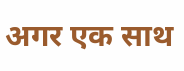अगर एक साथ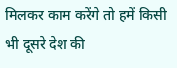मिलकर काम करेंगे तो हमें किसी भी दूसरे देश की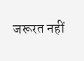जरूरत नहीं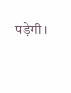पड़ेगी।